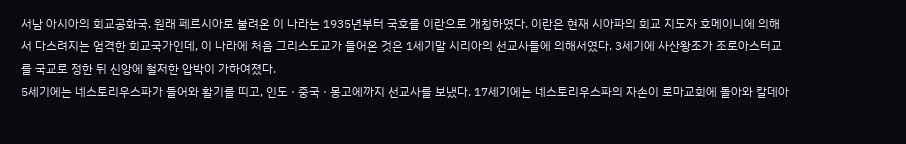서남 아시아의 회교공화국. 원래 페르시아로 불려온 이 나라는 1935년부터 국호를 이란으로 개칭하였다. 이란은 현재 시아파의 회교 지도자 호메이니에 의해서 다스려지는 엄격한 회교국가인데, 이 나라에 처음 그리스도교가 들어온 것은 1세기말 시리아의 선교사들에 의해서였다. 3세기에 사산왕조가 조로아스터교를 국교로 정한 뒤 신앙에 철저한 압박이 가하여졌다.
5세기에는 네스토리우스파가 들어와 활기를 띠고, 인도 · 중국 · 몽고에까지 선교사를 보냈다. 17세기에는 네스토리우스파의 자손이 로마교회에 돌아와 칼데아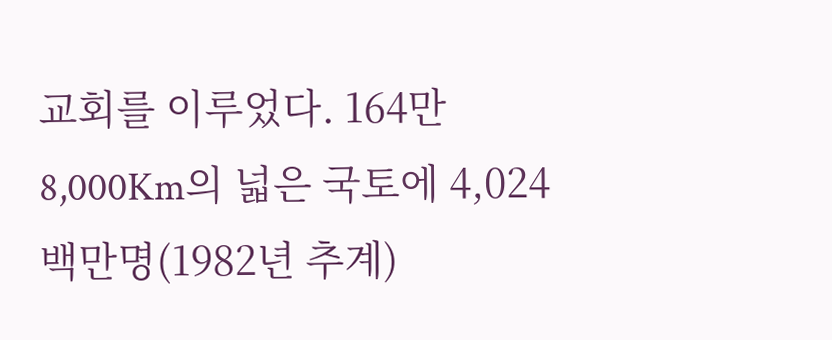교회를 이루었다. 164만 8,000Km의 넓은 국토에 4,024백만명(1982년 추계)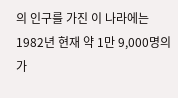의 인구를 가진 이 나라에는 1982년 현재 약 1만 9,000명의 가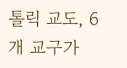톨릭 교도, 6개 교구가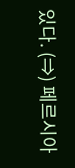있다. (⇒) 페르시아